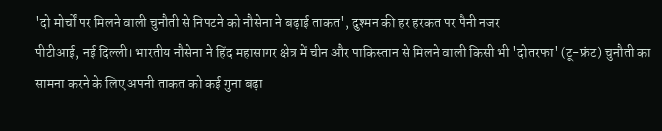'दो मोर्चों पर मिलने वाली चुनौती से निपटने को नौसेना ने बढ़ाई ताकत', दुश्मन की हर हरकत पर पैनी नजर
पीटीआई, नई दिल्ली। भारतीय नौसेना ने हिंद महासागर क्षेत्र में चीन और पाकिस्तान से मिलने वाली किसी भी 'दोतरफा' (टू-फ्रंट) चुनौती का सामना करने के लिए अपनी ताकत को कई गुना बढ़ा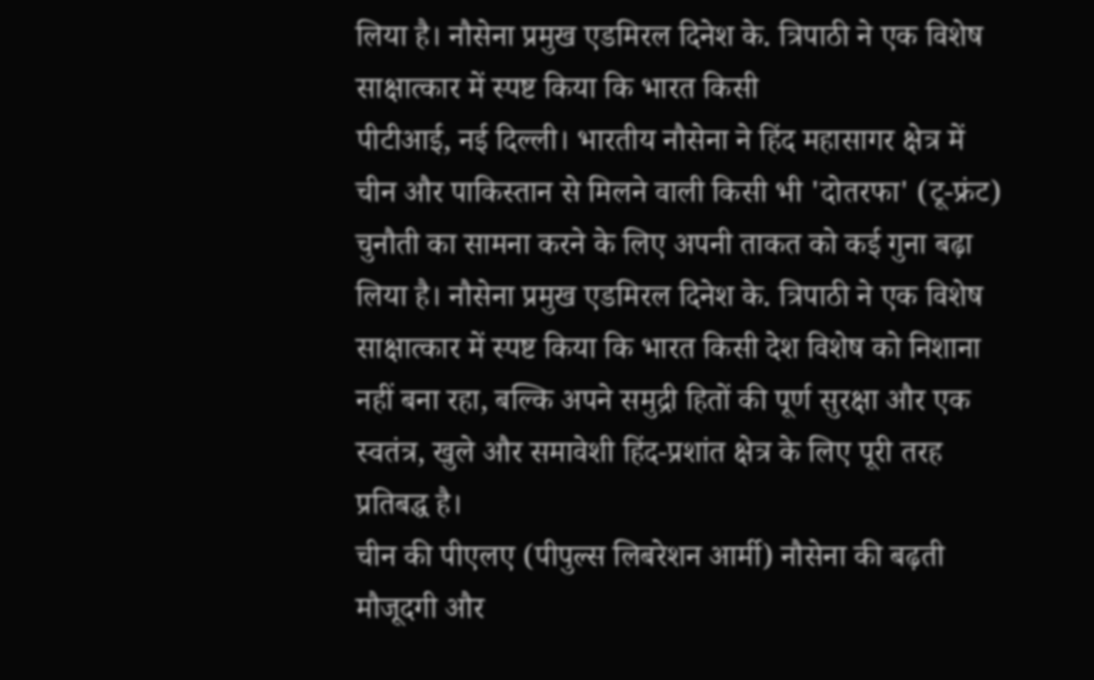लिया है। नौसेना प्रमुख एडमिरल दिनेश के. त्रिपाठी ने एक विशेष साक्षात्कार में स्पष्ट किया कि भारत किसी
पीटीआई, नई दिल्ली। भारतीय नौसेना ने हिंद महासागर क्षेत्र में चीन और पाकिस्तान से मिलने वाली किसी भी 'दोतरफा' (टू-फ्रंट) चुनौती का सामना करने के लिए अपनी ताकत को कई गुना बढ़ा लिया है। नौसेना प्रमुख एडमिरल दिनेश के. त्रिपाठी ने एक विशेष साक्षात्कार में स्पष्ट किया कि भारत किसी देश विशेष को निशाना नहीं बना रहा, बल्कि अपने समुद्री हितों की पूर्ण सुरक्षा और एक स्वतंत्र, खुले और समावेशी हिंद-प्रशांत क्षेत्र के लिए पूरी तरह प्रतिबद्ध है।
चीन की पीएलए (पीपुल्स लिबरेशन आर्मी) नौसेना की बढ़ती मौजूदगी और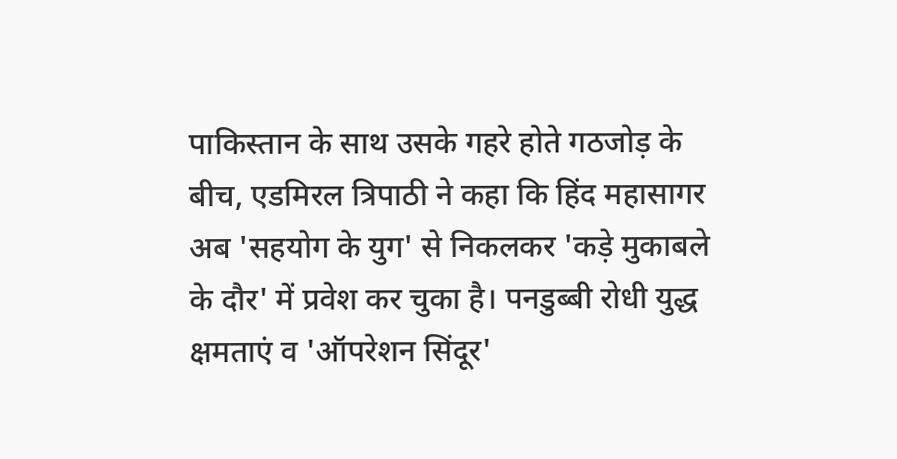पाकिस्तान के साथ उसके गहरे होते गठजोड़ के बीच, एडमिरल त्रिपाठी ने कहा कि हिंद महासागर अब 'सहयोग के युग' से निकलकर 'कड़े मुकाबले के दौर' में प्रवेश कर चुका है। पनडुब्बी रोधी युद्ध क्षमताएं व 'ऑपरेशन सिंदूर'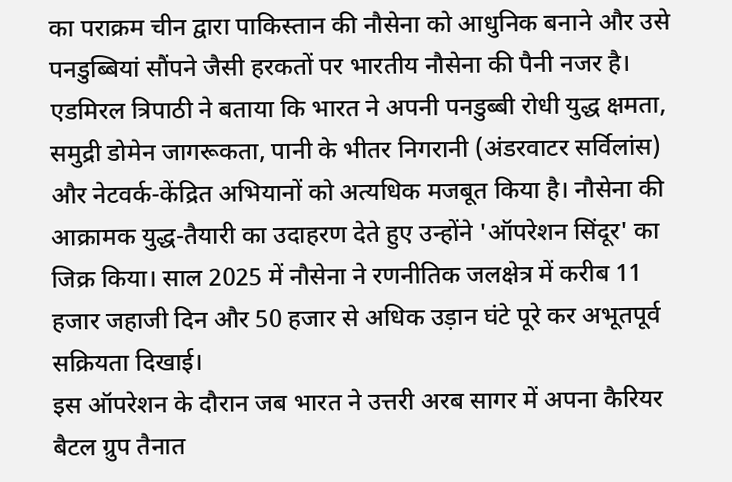का पराक्रम चीन द्वारा पाकिस्तान की नौसेना को आधुनिक बनाने और उसे पनडुब्बियां सौंपने जैसी हरकतों पर भारतीय नौसेना की पैनी नजर है।
एडमिरल त्रिपाठी ने बताया कि भारत ने अपनी पनडुब्बी रोधी युद्ध क्षमता, समुद्री डोमेन जागरूकता, पानी के भीतर निगरानी (अंडरवाटर सर्विलांस) और नेटवर्क-केंद्रित अभियानों को अत्यधिक मजबूत किया है। नौसेना की आक्रामक युद्ध-तैयारी का उदाहरण देते हुए उन्होंने 'ऑपरेशन सिंदूर' का जिक्र किया। साल 2025 में नौसेना ने रणनीतिक जलक्षेत्र में करीब 11 हजार जहाजी दिन और 50 हजार से अधिक उड़ान घंटे पूरे कर अभूतपूर्व सक्रियता दिखाई।
इस ऑपरेशन के दौरान जब भारत ने उत्तरी अरब सागर में अपना कैरियर बैटल ग्रुप तैनात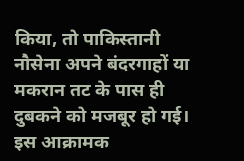किया, तो पाकिस्तानी नौसेना अपने बंदरगाहों या मकरान तट के पास ही दुबकने को मजबूर हो गई। इस आक्रामक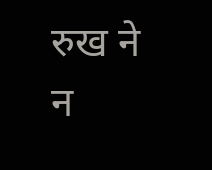रुख ने न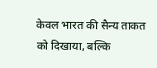केवल भारत की सैन्य ताकत को दिखाया, बल्कि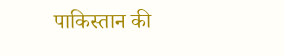पाकिस्तान की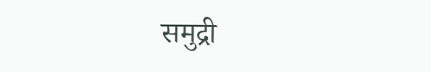समुद्री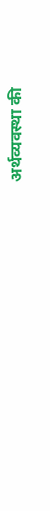अर्थव्यवस्था की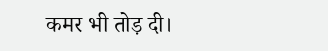कमर भी तोड़ दी।